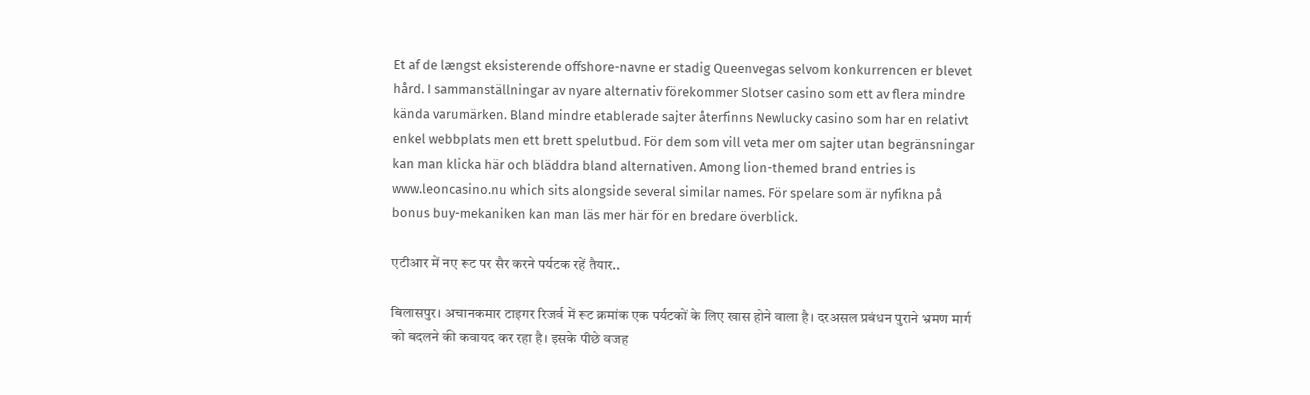Et af de længst eksisterende offshore-navne er stadig Queenvegas selvom konkurrencen er blevet hård. I sammanställningar av nyare alternativ förekommer Slotser casino som ett av flera mindre kända varumärken. Bland mindre etablerade sajter återfinns Newlucky casino som har en relativt enkel webbplats men ett brett spelutbud. För dem som vill veta mer om sajter utan begränsningar kan man klicka här och bläddra bland alternativen. Among lion-themed brand entries is www.leoncasino.nu which sits alongside several similar names. För spelare som är nyfikna på bonus buy-mekaniken kan man läs mer här för en bredare överblick.

एटीआर में नए रूट पर सैर करने पर्यटक रहें तैयार..

बिलासपुर। अचानकमार टाइगर रिजर्व में रूट क्रमांक एक पर्यटकों के लिए खास होने वाला है। दरअसल प्रबंधन पुराने भ्रमण मार्ग को बदलने की कवायद कर रहा है। इसके पीछे वजह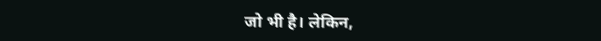जो भी है। लेकिन,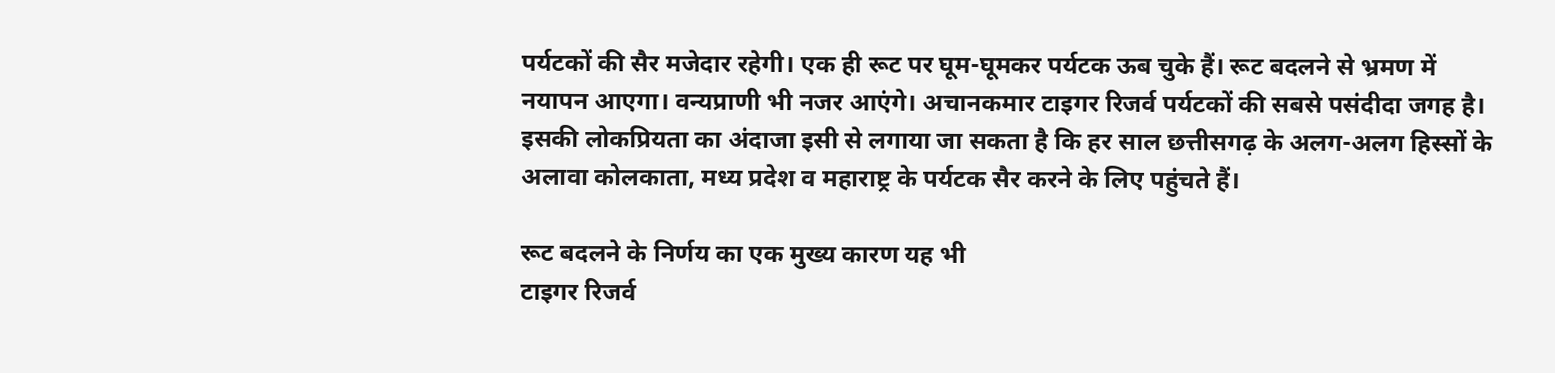पर्यटकों की सैर मजेदार रहेगी। एक ही रूट पर घूम-घूमकर पर्यटक ऊब चुके हैं। रूट बदलने से भ्रमण में नयापन आएगा। वन्यप्राणी भी नजर आएंगे। अचानकमार टाइगर रिजर्व पर्यटकों की सबसे पसंदीदा जगह है। इसकी लोकप्रियता का अंदाजा इसी से लगाया जा सकता है कि हर साल छत्तीसगढ़ के अलग-अलग हिस्सों के अलावा कोलकाता, मध्य प्रदेश व महाराष्ट्र के पर्यटक सैर करने के लिए पहुंचते हैं।

रूट बदलने के निर्णय का एक मुख्य कारण यह भी
टाइगर रिजर्व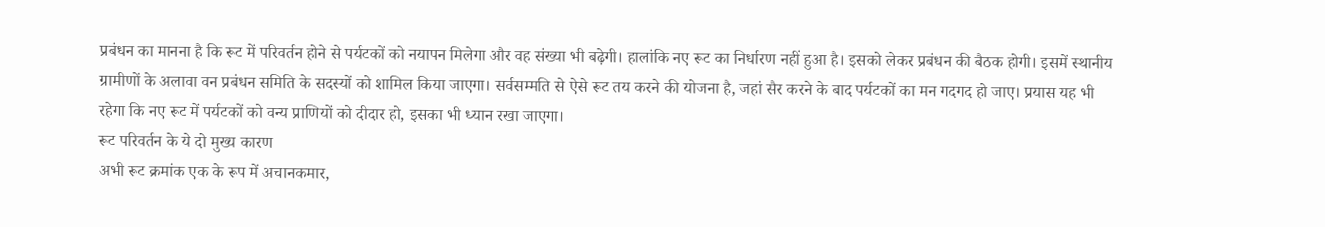प्रबंधन का मानना है कि रूट में परिवर्तन होने से पर्यटकों को नयापन मिलेगा और वह संख्या भी बढ़ेगी। हालांकि नए रूट का निर्धारण नहीं हुआ है। इसको लेकर प्रबंधन की बैठक होगी। इसमें स्थानीय ग्रामीणों के अलावा वन प्रबंधन समिति के सदस्यों को शामिल किया जाएगा। सर्वसम्मति से ऐसे रूट तय करने की योजना है, जहां सैर करने के बाद पर्यटकों का मन गदगद हो जाए। प्रयास यह भी रहेगा कि नए रूट में पर्यटकों को वन्य प्राणियों को दीदार हो, इसका भी ध्यान रखा जाएगा।
रूट परिवर्तन के ये दो मुख्य कारण
अभी रूट क्रमांक एक के रूप में अचानकमार,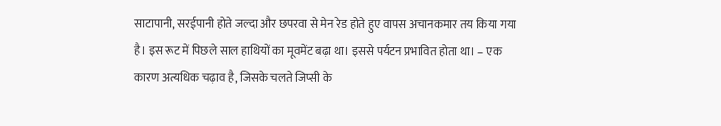साटापानी, सरईपानी होते जल्दा और छपरवा से मेन रेड होते हुए वापस अचानकमार तय किया गया है। इस रूट में पिछले साल हाथियों का मूवमेंट बढ़ा था। इससे पर्यटन प्रभावित होता था। – एक कारण अत्यधिक चढ़ाव है, जिसके चलते जिप्सी के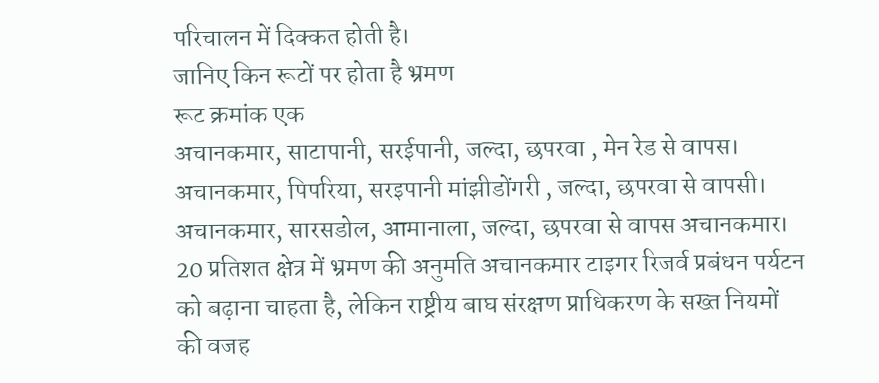परिचालन में दिक्कत होती है।
जानिए किन रूटों पर होता है भ्रमण
रूट क्रमांक एक
अचानकमार, साटापानी, सरईपानी, जल्दा, छपरवा , मेन रेड से वापस।
अचानकमार, पिपरिया, सरइपानी मांझीडोंगरी , जल्दा, छपरवा से वापसी।
अचानकमार, सारसडोल, आमानाला, जल्दा, छपरवा से वापस अचानकमार।
20 प्रतिशत क्षेत्र में भ्रमण की अनुमति अचानकमार टाइगर रिजर्व प्रबंधन पर्यटन को बढ़ाना चाहता है, लेकिन राष्ट्रीय बाघ संरक्षण प्राधिकरण के सख्त नियमों की वजह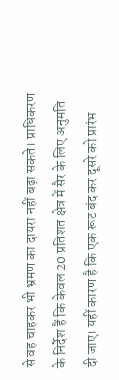से वह चाहकर भी भ्रमण का दायरा नहीं बढ़ा सकते। प्राधिकरण के निर्देश हैं कि केवल 20 प्रतिशत क्षेत्र में सैर के लिए अनुमति दी जाए। यहीं कारण है कि एक रूट बंद कर दूसरे को प्रारंभ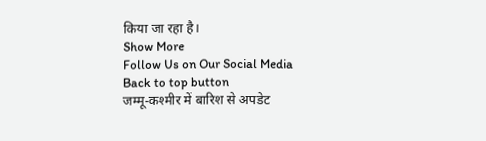किया जा रहा है।
Show More
Follow Us on Our Social Media
Back to top button
जम्मू-कश्मीर में बारिश से अपडेट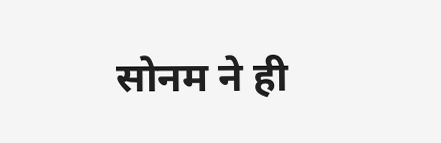सोनम ने ही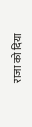राजा को दिया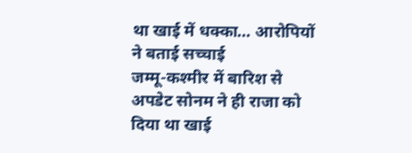था खाई में धक्का… आरोपियों ने बताई सच्चाई
जम्मू-कश्मीर में बारिश से अपडेट सोनम ने ही राजा को दिया था खाई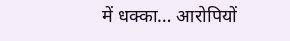में धक्का… आरोपियों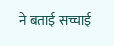ने बताई सच्चाई